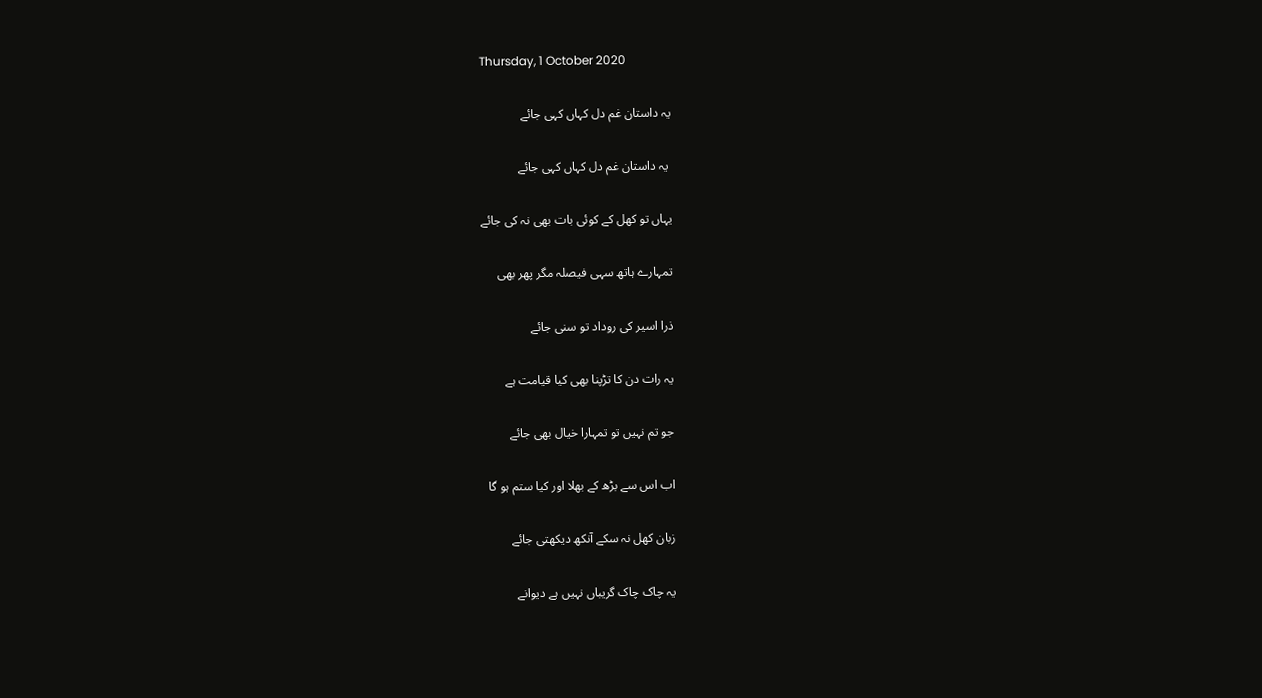Thursday, 1 October 2020

یہ داستان غم دل کہاں کہی جائے

 یہ داستان غم دل کہاں کہی جائے

یہاں تو کھل کے کوئی بات بھی نہ کی جائے

تمہارے ہاتھ سہی فیصلہ مگر پھر بھی

ذرا اسیر کی روداد تو سنی جائے

یہ رات دن کا تڑپنا بھی کیا قیامت ہے

جو تم نہیں تو تمہارا خیال بھی جائے

اب اس سے بڑھ کے بھلا اور کیا ستم ہو گا

زبان کھل نہ سکے آنکھ دیکھتی جائے

یہ چاک چاک گریباں نہیں ہے دیوانے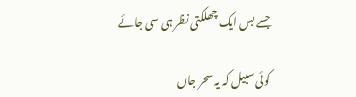جسے بس ایک چھلکتی نظر ہی سی جائے

کوئی سبیل کہ یہ سحر جاں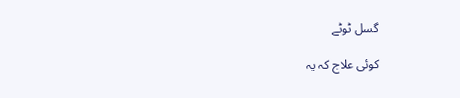گسل ٹوٹے

کوئی علاج کہ یہ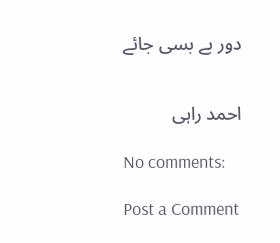دور بے بسی جائے


احمد راہی

No comments:

Post a Comment